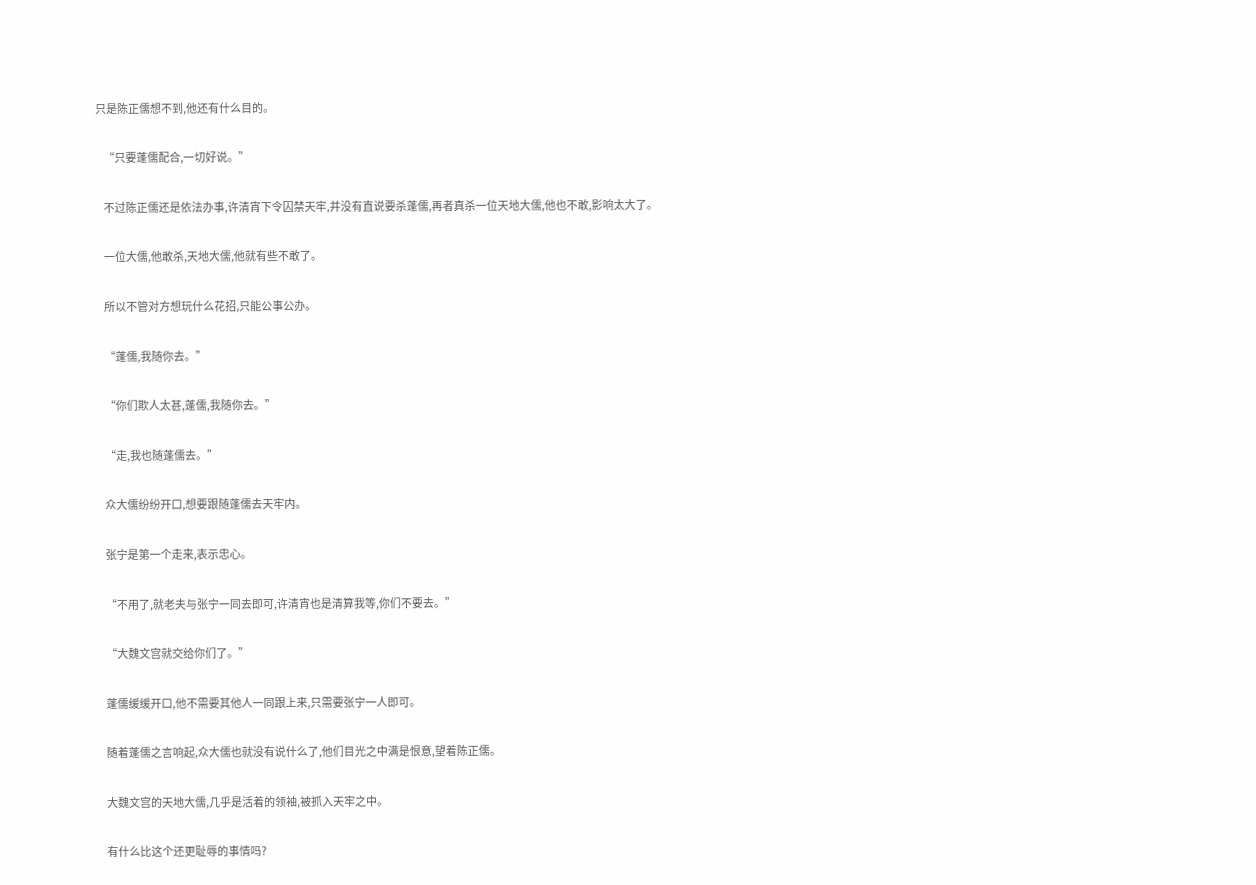只是陈正儒想不到,他还有什么目的。

    “只要蓬儒配合,一切好说。”

    不过陈正儒还是依法办事,许清宵下令囚禁天牢,并没有直说要杀蓬儒,再者真杀一位天地大儒,他也不敢,影响太大了。

    一位大儒,他敢杀,天地大儒,他就有些不敢了。

    所以不管对方想玩什么花招,只能公事公办。

    “蓬儒,我随你去。”

    “你们欺人太甚,蓬儒,我随你去。”

    “走,我也随蓬儒去。”

    众大儒纷纷开口,想要跟随蓬儒去天牢内。

    张宁是第一个走来,表示忠心。

    “不用了,就老夫与张宁一同去即可,许清宵也是清算我等,你们不要去。”

    “大魏文宫就交给你们了。”

    蓬儒缓缓开口,他不需要其他人一同跟上来,只需要张宁一人即可。

    随着蓬儒之言响起,众大儒也就没有说什么了,他们目光之中满是恨意,望着陈正儒。

    大魏文宫的天地大儒,几乎是活着的领袖,被抓入天牢之中。

    有什么比这个还更耻辱的事情吗?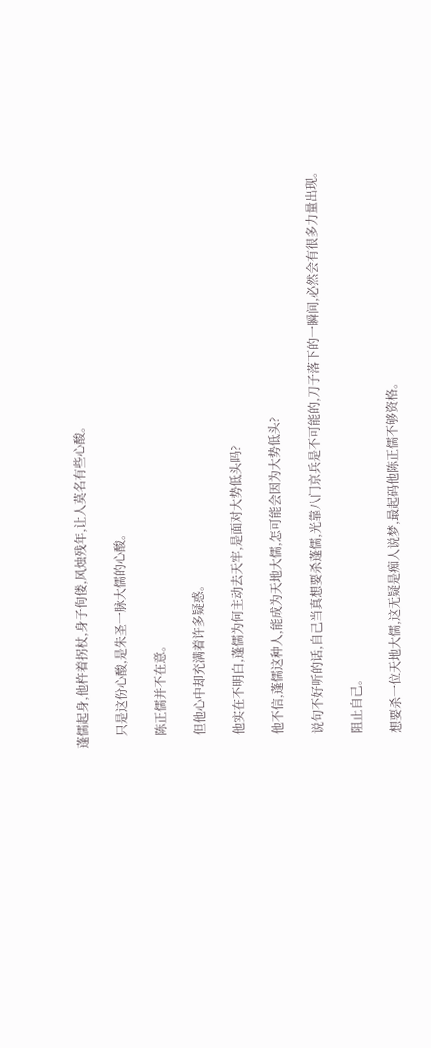蓬儒起身,他杵着拐杖,身子佝偻,风烛残年,让人莫名有些心酸。

    只是这份心酸,是朱圣一脉大儒的心酸。

    陈正儒并不在意。

    但他心中却充满着许多疑惑。

    他实在不明白,蓬儒为何主动去天牢,是面对大势低头吗?

    他不信,蓬儒这种人,能成为天地大儒,怎可能会因为大势低头?

    说句不好听的话,自己当真想要杀蓬儒,光靠八门京兵是不可能的,刀子落下的一瞬间,必然会有很多力量出现。

    阻止自己。

    想要杀一位天地大儒,这无疑是痴人说梦,最起码他陈正儒不够资格。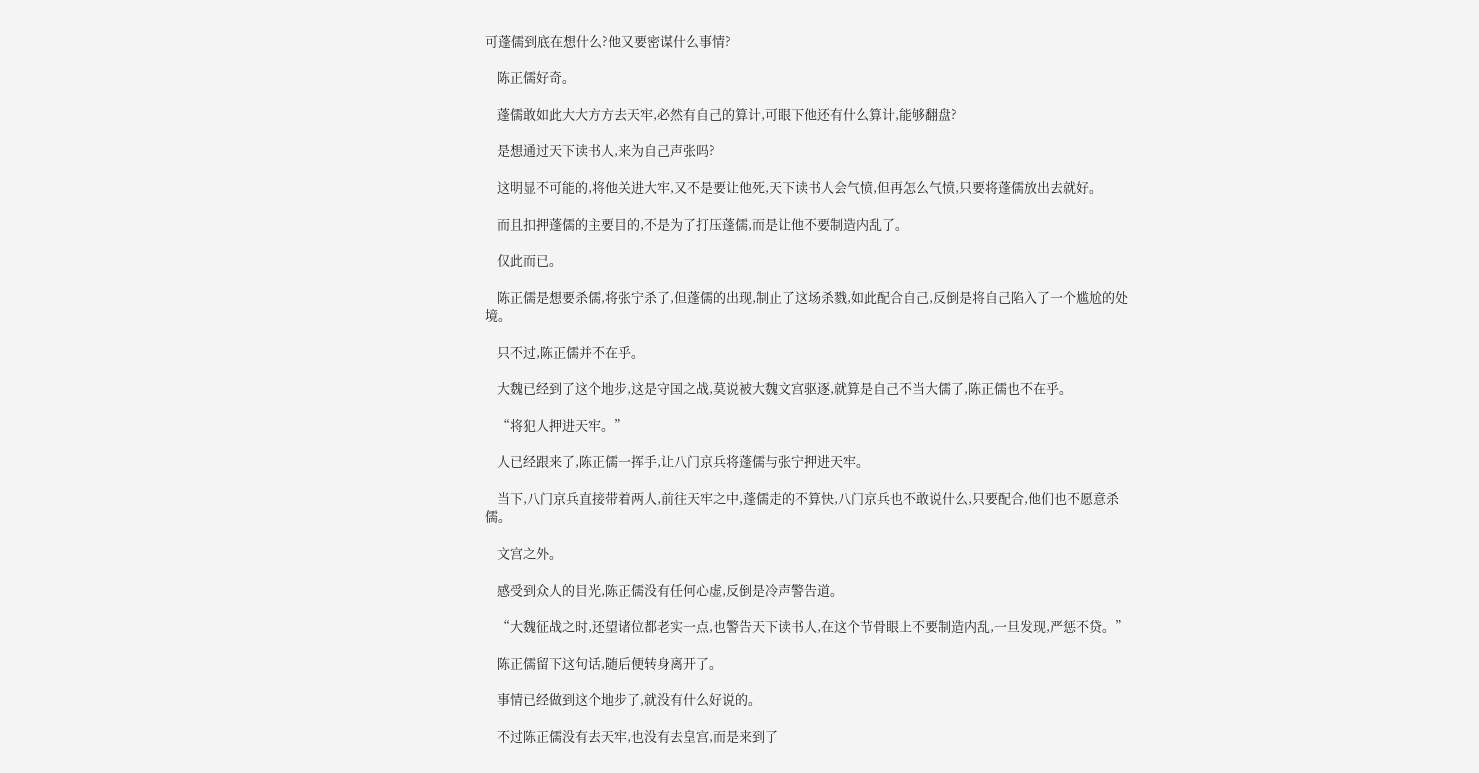可蓬儒到底在想什么?他又要密谋什么事情?

    陈正儒好奇。

    蓬儒敢如此大大方方去天牢,必然有自己的算计,可眼下他还有什么算计,能够翻盘?

    是想通过天下读书人,来为自己声张吗?

    这明显不可能的,将他关进大牢,又不是要让他死,天下读书人会气愤,但再怎么气愤,只要将蓬儒放出去就好。

    而且扣押蓬儒的主要目的,不是为了打压蓬儒,而是让他不要制造内乱了。

    仅此而已。

    陈正儒是想要杀儒,将张宁杀了,但蓬儒的出现,制止了这场杀戮,如此配合自己,反倒是将自己陷入了一个尴尬的处境。

    只不过,陈正儒并不在乎。

    大魏已经到了这个地步,这是守国之战,莫说被大魏文宫驱逐,就算是自己不当大儒了,陈正儒也不在乎。

    “将犯人押进天牢。”

    人已经跟来了,陈正儒一挥手,让八门京兵将蓬儒与张宁押进天牢。

    当下,八门京兵直接带着两人,前往天牢之中,蓬儒走的不算快,八门京兵也不敢说什么,只要配合,他们也不愿意杀儒。

    文宫之外。

    感受到众人的目光,陈正儒没有任何心虚,反倒是冷声警告道。

    “大魏征战之时,还望诸位都老实一点,也警告天下读书人,在这个节骨眼上不要制造内乱,一旦发现,严惩不贷。”

    陈正儒留下这句话,随后便转身离开了。

    事情已经做到这个地步了,就没有什么好说的。

    不过陈正儒没有去天牢,也没有去皇宫,而是来到了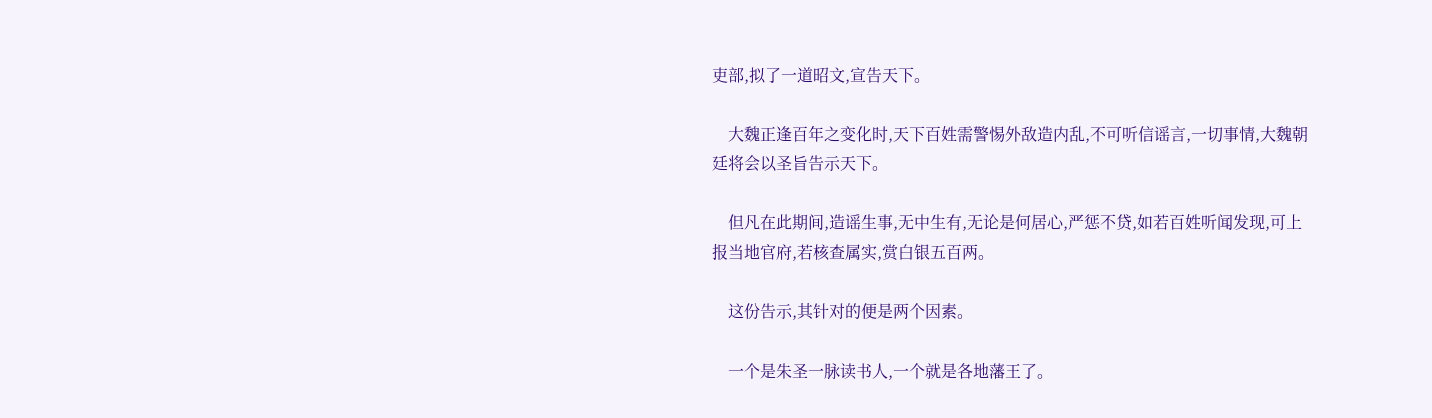吏部,拟了一道昭文,宣告天下。

    大魏正逢百年之变化时,天下百姓需警惕外敌造内乱,不可听信谣言,一切事情,大魏朝廷将会以圣旨告示天下。

    但凡在此期间,造谣生事,无中生有,无论是何居心,严惩不贷,如若百姓听闻发现,可上报当地官府,若核查属实,赏白银五百两。

    这份告示,其针对的便是两个因素。

    一个是朱圣一脉读书人,一个就是各地藩王了。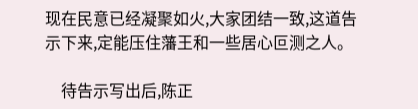现在民意已经凝聚如火,大家团结一致,这道告示下来,定能压住藩王和一些居心叵测之人。

    待告示写出后,陈正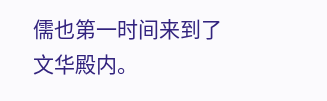儒也第一时间来到了文华殿内。